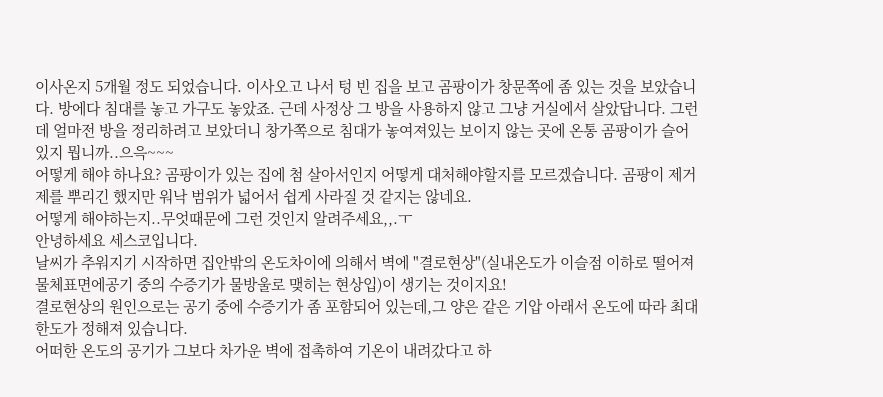이사온지 5개월 정도 되었습니다. 이사오고 나서 텅 빈 집을 보고 곰팡이가 창문쪽에 좀 있는 것을 보았습니다. 방에다 침대를 놓고 가구도 놓았죠. 근데 사정상 그 방을 사용하지 않고 그냥 거실에서 살았답니다. 그런데 얼마전 방을 정리하려고 보았더니 창가쪽으로 침대가 놓여져있는 보이지 않는 곳에 온통 곰팡이가 슬어 있지 뭡니까..으윽~~~
어떻게 해야 하나요? 곰팡이가 있는 집에 첨 살아서인지 어떻게 대처해야할지를 모르겠습니다. 곰팡이 제거제를 뿌리긴 했지만 워낙 범위가 넓어서 쉽게 사라질 것 같지는 않네요.
어떻게 해야하는지..무엇때문에 그런 것인지 알려주세요,,.ㅜ
안녕하세요 세스코입니다.
날씨가 추워지기 시작하면 집안밖의 온도차이에 의해서 벽에 "결로현상"(실내온도가 이슬점 이하로 떨어져 물체표면에공기 중의 수증기가 물방울로 맺히는 현상입)이 생기는 것이지요!
결로현상의 원인으로는 공기 중에 수증기가 좀 포함되어 있는데,그 양은 같은 기압 아래서 온도에 따라 최대한도가 정해져 있습니다.
어떠한 온도의 공기가 그보다 차가운 벽에 접촉하여 기온이 내려갔다고 하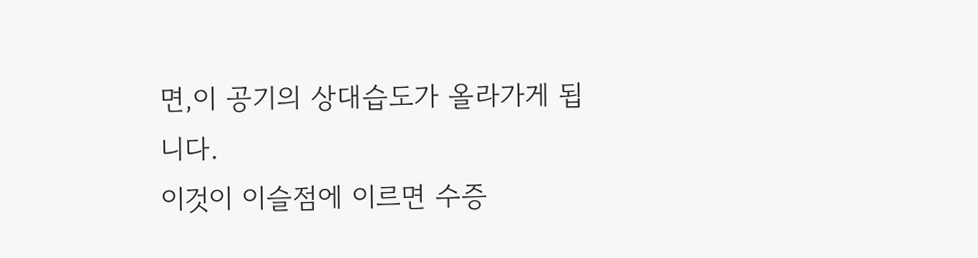면,이 공기의 상대습도가 올라가게 됩니다.
이것이 이슬점에 이르면 수증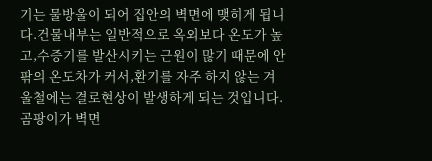기는 물방울이 되어 집안의 벽면에 맺히게 됩니다.건물내부는 일반적으로 옥외보다 온도가 높고,수증기를 발산시키는 근원이 많기 때문에 안팎의 온도차가 커서,환기를 자주 하지 않는 겨울철에는 결로현상이 발생하게 되는 것입니다.
곰팡이가 벽면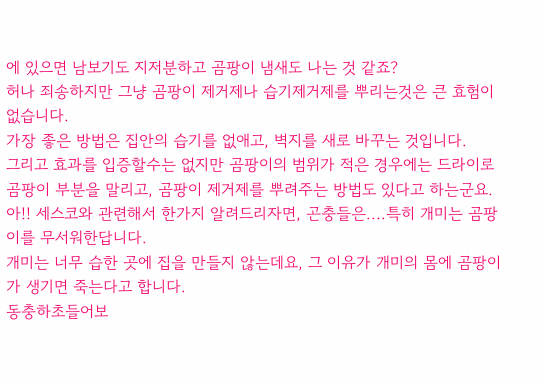에 있으면 남보기도 지저분하고 곰팡이 냄새도 나는 것 같죠?
허나 죄송하지만 그냥 곰팡이 제거제나 습기제거제를 뿌리는것은 큰 효험이 없습니다.
가장 좋은 방법은 집안의 습기를 없애고, 벽지를 새로 바꾸는 것입니다.
그리고 효과를 입증할수는 없지만 곰팡이의 범위가 적은 경우에는 드라이로 곰팡이 부분을 말리고, 곰팡이 제거제를 뿌려주는 방법도 있다고 하는군요.
아!! 세스코와 관련해서 한가지 알려드리자면, 곤충들은....특히 개미는 곰팡이를 무서워한답니다.
개미는 너무 습한 곳에 집을 만들지 않는데요, 그 이유가 개미의 몸에 곰팡이가 생기면 죽는다고 합니다.
동충하초들어보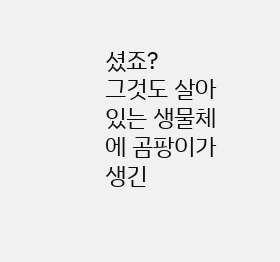셨죠?
그것도 살아있는 생물체에 곰팡이가 생긴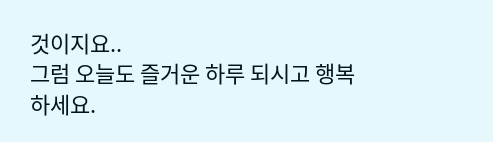것이지요..
그럼 오늘도 즐거운 하루 되시고 행복하세요.